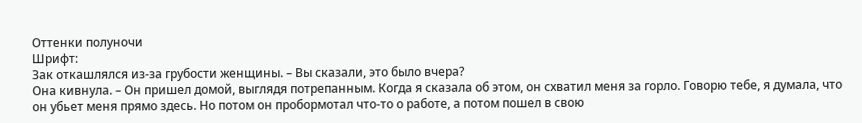Оттенки полуночи
Шрифт:
Зак откашлялся из-за грубости женщины. – Вы сказали, это было вчера?
Она кивнула. – Он пришел домой, выглядя потрепанным. Когда я сказала об этом, он схватил меня за горло. Говорю тебе, я думала, что он убьет меня прямо здесь. Но потом он пробормотал что-то о работе, а потом пошел в свою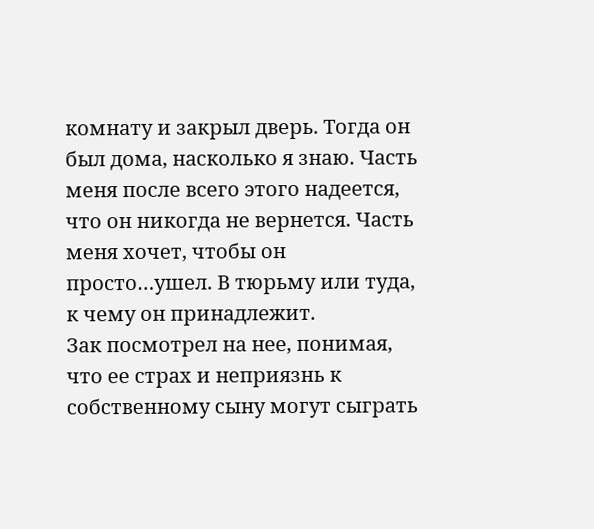комнату и закрыл дверь. Тогда он был дома, насколько я знаю. Часть меня после всего этого надеется, что он никогда не вернется. Часть меня хочет, чтобы он просто…ушел. В тюрьму или туда, к чему он принадлежит.
Зак посмотрел на нее, понимая, что ее страх и неприязнь к собственному сыну могут сыграть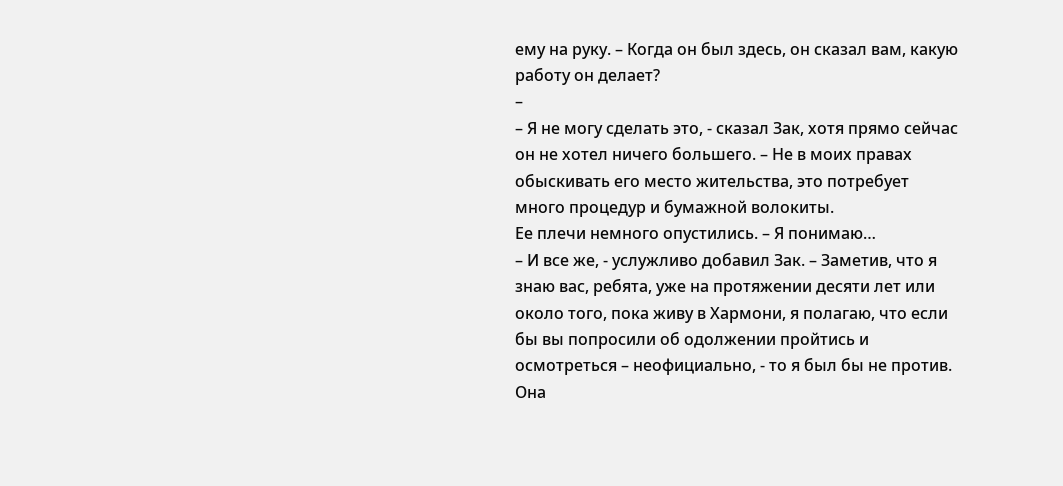ему на руку. – Когда он был здесь, он сказал вам, какую работу он делает?
–
– Я не могу сделать это, - сказал Зак, хотя прямо сейчас он не хотел ничего большего. – Не в моих правах обыскивать его место жительства, это потребует много процедур и бумажной волокиты.
Ее плечи немного опустились. – Я понимаю…
– И все же, - услужливо добавил Зак. – Заметив, что я знаю вас, ребята, уже на протяжении десяти лет или около того, пока живу в Хармони, я полагаю, что если бы вы попросили об одолжении пройтись и осмотреться – неофициально, - то я был бы не против.
Она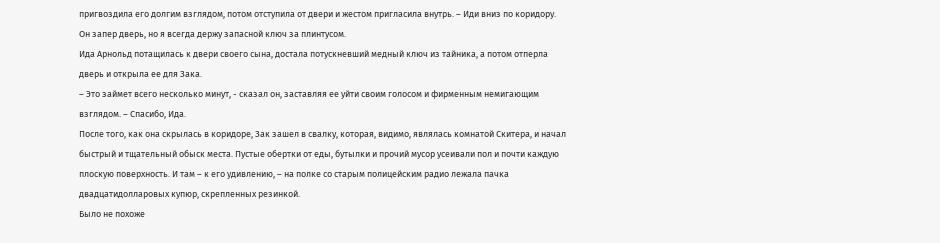пригвоздила его долгим взглядом, потом отступила от двери и жестом пригласила внутрь. – Иди вниз по коридору. Он запер дверь, но я всегда держу запасной ключ за плинтусом.
Ида Арнольд потащилась к двери своего сына, достала потускневший медный ключ из тайника, а потом отперла дверь и открыла ее для Зака.
– Это займет всего несколько минут, - сказал он, заставляя ее уйти своим голосом и фирменным немигающим взглядом. – Спасибо, Ида.
После того, как она скрылась в коридоре, Зак зашел в свалку, которая, видимо, являлась комнатой Скитера, и начал быстрый и тщательный обыск места. Пустые обертки от еды, бутылки и прочий мусор усеивали пол и почти каждую плоскую поверхность. И там – к его удивлению, – на полке со старым полицейским радио лежала пачка двадцатидолларовых купюр, скрепленных резинкой.
Было не похоже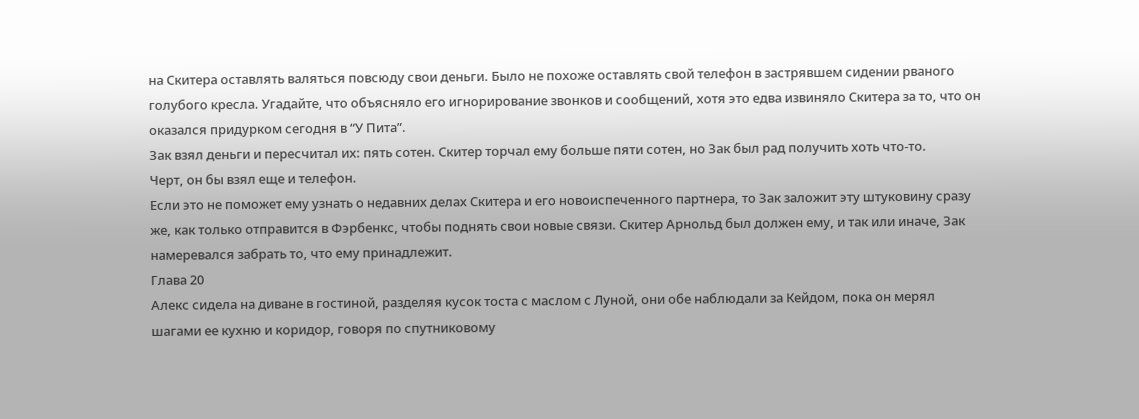на Скитера оставлять валяться повсюду свои деньги. Было не похоже оставлять свой телефон в застрявшем сидении рваного голубого кресла. Угадайте, что объясняло его игнорирование звонков и сообщений, хотя это едва извиняло Скитера за то, что он оказался придурком сегодня в “У Пита”.
Зак взял деньги и пересчитал их: пять сотен. Скитер торчал ему больше пяти сотен, но Зак был рад получить хоть что-то.
Черт, он бы взял еще и телефон.
Если это не поможет ему узнать о недавних делах Скитера и его новоиспеченного партнера, то Зак заложит эту штуковину сразу же, как только отправится в Фэрбенкс, чтобы поднять свои новые связи. Скитер Арнольд был должен ему, и так или иначе, Зак намеревался забрать то, что ему принадлежит.
Глава 20
Алекс сидела на диване в гостиной, разделяя кусок тоста с маслом с Луной, они обе наблюдали за Кейдом, пока он мерял шагами ее кухню и коридор, говоря по спутниковому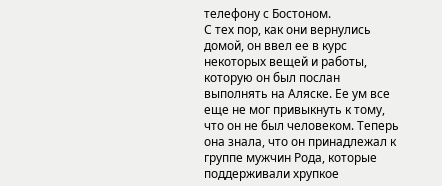телефону с Бостоном.
С тех пор, как они вернулись домой, он ввел ее в курс некоторых вещей и работы, которую он был послан выполнять на Аляске. Ее ум все еще не мог привыкнуть к тому, что он не был человеком. Теперь она знала, что он принадлежал к группе мужчин Рода, которые поддерживали хрупкое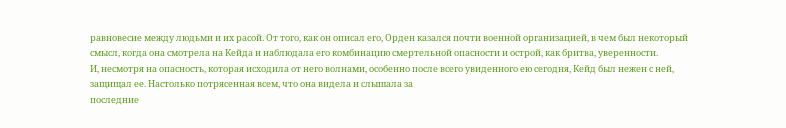равновесие между людьми и их расой. От того, как он описал его, Орден казался почти военной организацией, в чем был некоторый смысл, когда она смотрела на Кейда и наблюдала его комбинацию смертельной опасности и острой, как бритва, уверенности.
И, несмотря на опасность, которая исходила от него волнами, особенно после всего увиденного ею сегодня, Кейд был нежен с ней, защищал ее. Настолько потрясенная всем, что она видела и слышала за
последние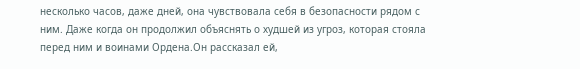несколько часов, даже дней, она чувствовала себя в безопасности рядом с ним. Даже когда он продолжил объяснять о худшей из угроз, которая стояла перед ним и воинами Ордена.Он рассказал ей,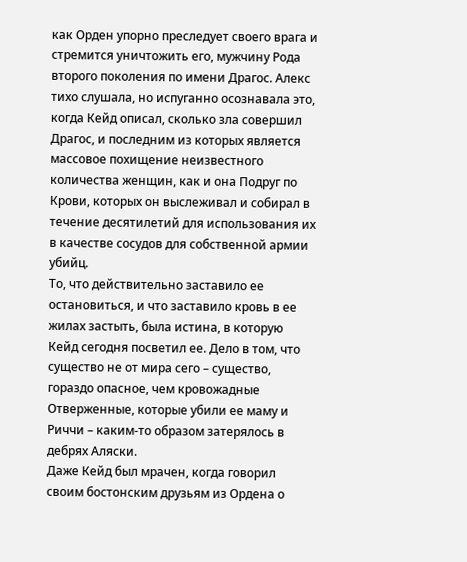как Орден упорно преследует своего врага и стремится уничтожить его, мужчину Рода второго поколения по имени Драгос. Алекс тихо слушала, но испуганно осознавала это, когда Кейд описал, сколько зла совершил Драгос, и последним из которых является массовое похищение неизвестного количества женщин, как и она Подруг по Крови, которых он выслеживал и собирал в течение десятилетий для использования их в качестве сосудов для собственной армии убийц.
То, что действительно заставило ее остановиться, и что заставило кровь в ее жилах застыть, была истина, в которую Кейд сегодня посветил ее. Дело в том, что существо не от мира сего – существо, гораздо опасное, чем кровожадные Отверженные, которые убили ее маму и Риччи – каким-то образом затерялось в дебрях Аляски.
Даже Кейд был мрачен, когда говорил своим бостонским друзьям из Ордена о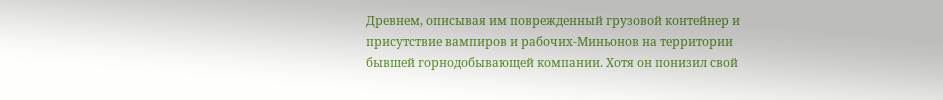Древнем, описывая им поврежденный грузовой контейнер и присутствие вампиров и рабочих-Миньонов на территории бывшей горнодобывающей компании. Хотя он понизил свой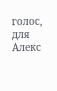голос, для Алекс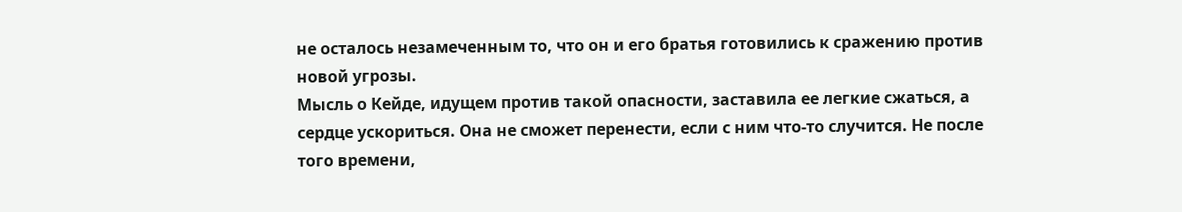не осталось незамеченным то, что он и его братья готовились к сражению против новой угрозы.
Мысль о Кейде, идущем против такой опасности, заставила ее легкие сжаться, а сердце ускориться. Она не сможет перенести, если с ним что-то случится. Не после того времени,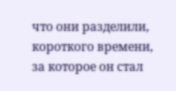что они разделили, короткого времени, за которое он стал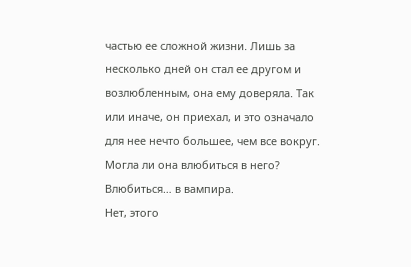частью ее сложной жизни. Лишь за несколько дней он стал ее другом и возлюбленным, она ему доверяла. Так или иначе, он приехал, и это означало для нее нечто большее, чем все вокруг.
Могла ли она влюбиться в него?
Влюбиться… в вампира.
Нет, этого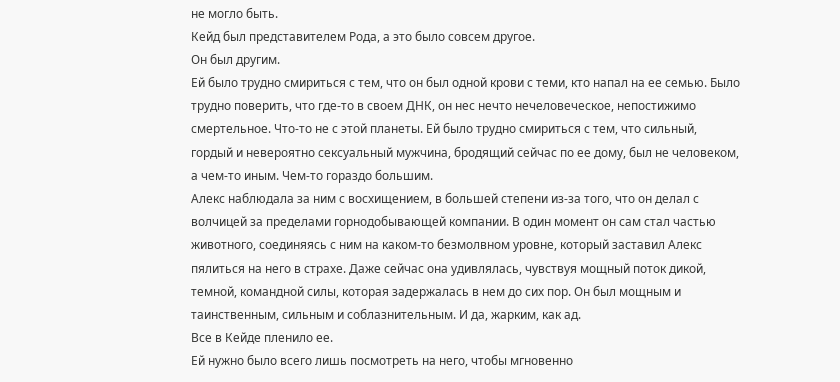не могло быть.
Кейд был представителем Рода, а это было совсем другое.
Он был другим.
Ей было трудно смириться с тем, что он был одной крови с теми, кто напал на ее семью. Было трудно поверить, что где-то в своем ДНК, он нес нечто нечеловеческое, непостижимо смертельное. Что-то не с этой планеты. Ей было трудно смириться с тем, что сильный, гордый и невероятно сексуальный мужчина, бродящий сейчас по ее дому, был не человеком, а чем-то иным. Чем-то гораздо большим.
Алекс наблюдала за ним с восхищением, в большей степени из-за того, что он делал с волчицей за пределами горнодобывающей компании. В один момент он сам стал частью животного, соединяясь с ним на каком-то безмолвном уровне, который заставил Алекс пялиться на него в страхе. Даже сейчас она удивлялась, чувствуя мощный поток дикой, темной, командной силы, которая задержалась в нем до сих пор. Он был мощным и таинственным, сильным и соблазнительным. И да, жарким, как ад.
Все в Кейде пленило ее.
Ей нужно было всего лишь посмотреть на него, чтобы мгновенно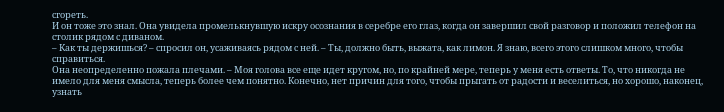сгореть.
И он тоже это знал. Она увидела промелькнувшую искру осознания в серебре его глаз, когда он завершил свой разговор и положил телефон на столик рядом с диваном.
– Как ты держишься? – спросил он, усаживаясь рядом с ней. – Ты, должно быть, выжата, как лимон. Я знаю, всего этого слишком много, чтобы справиться.
Она неопределенно пожала плечами. – Моя голова все еще идет кругом, но, по крайней мере, теперь у меня есть ответы. То, что никогда не имело для меня смысла, теперь более чем понятно. Конечно, нет причин для того, чтобы прыгать от радости и веселиться, но хорошо, наконец, узнать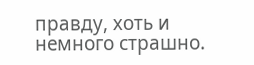правду, хоть и немного страшно.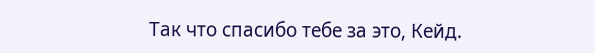Так что спасибо тебе за это, Кейд.